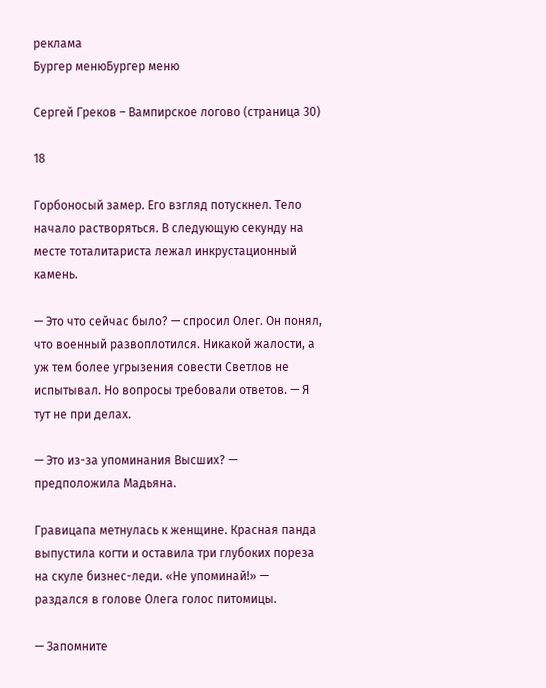реклама
Бургер менюБургер меню

Сергей Греков – Вампирское логово (страница 30)

18

Горбоносый замер. Его взгляд потускнел. Тело начало растворяться. В следующую секунду на месте тоталитариста лежал инкрустационный камень.

— Это что сейчас было? — спросил Олег. Он понял, что военный развоплотился. Никакой жалости, а уж тем более угрызения совести Светлов не испытывал. Но вопросы требовали ответов. — Я тут не при делах.

— Это из-за упоминания Высших? — предположила Мадьяна.

Гравицапа метнулась к женщине. Красная панда выпустила когти и оставила три глубоких пореза на скуле бизнес-леди. «Не упоминай!» — раздался в голове Олега голос питомицы.

— Запомните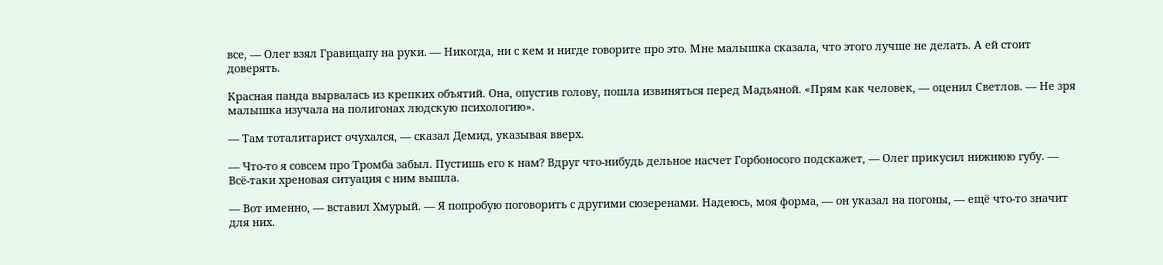все, — Олег взял Гравицапу на руки. — Никогда, ни с кем и нигде говорите про это. Мне малышка сказала, что этого лучше не делать. А ей стоит доверять.

Красная панда вырвалась из крепких объятий. Она, опустив голову, пошла извиняться перед Мадьяной. «Прям как человек, — оценил Светлов. — Не зря малышка изучала на полигонах людскую психологию».

— Там тоталитарист очухался, — сказал Демид, указывая вверх.

— Что-то я совсем про Тромба забыл. Пустишь его к нам? Вдруг что-нибудь дельное насчет Горбоносого подскажет, — Олег прикусил нижнюю губу. — Всё-таки хреновая ситуация с ним вышла.

— Вот именно, — вставил Хмурый. — Я попробую поговорить с другими сюзеренами. Надеюсь, моя форма, — он указал на погоны, — ещё что-то значит для них.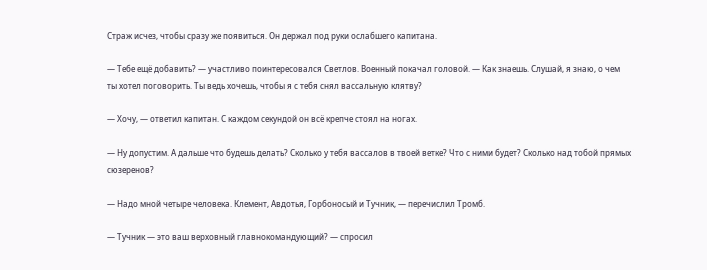Страж исчез, чтобы сразу же появиться. Он держал под руки ослабшего капитана.

— Тебе ещё добавить? — участливо поинтересовался Светлов. Военный покачал головой. — Как знаешь. Слушай, я знаю, о чем ты хотел поговорить. Ты ведь хочешь, чтобы я с тебя снял вассальную клятву?

— Хочу, — ответил капитан. С каждом секундой он всё крепче стоял на ногах.

— Ну допустим. А дальше что будешь делать? Сколько у тебя вассалов в твоей ветке? Что с ними будет? Сколько над тобой прямых сюзеренов?

— Надо мной четыре человека. Клемент, Авдотья, Горбоносый и Тучник, — перечислил Тромб.

— Тучник — это ваш верховный главнокомандующий? — спросил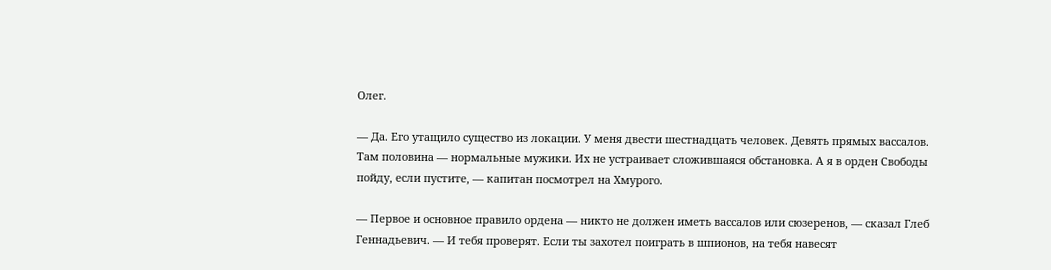Олег.

— Да. Его утащило существо из локации. У меня двести шестнадцать человек. Девять прямых вассалов. Там половина — нормальные мужики. Их не устраивает сложившаяся обстановка. А я в орден Свободы пойду, если пустите, — капитан посмотрел на Хмурого.

— Первое и основное правило ордена — никто не должен иметь вассалов или сюзеренов, — сказал Глеб Геннадьевич. — И тебя проверят. Если ты захотел поиграть в шпионов, на тебя навесят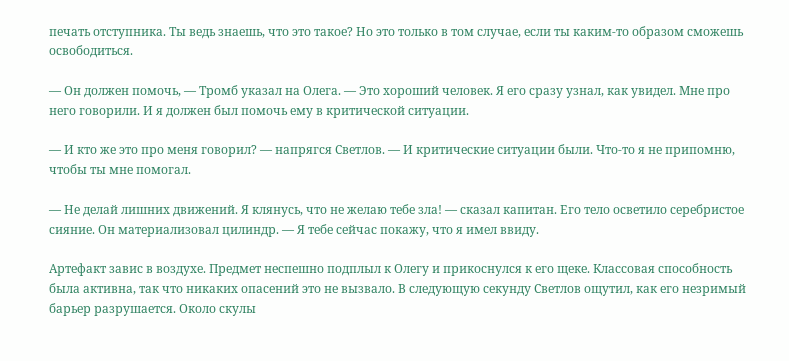печать отступника. Ты ведь знаешь, что это такое? Но это только в том случае, если ты каким-то образом сможешь освободиться.

— Он должен помочь, — Тромб указал на Олега. — Это хороший человек. Я его сразу узнал, как увидел. Мне про него говорили. И я должен был помочь ему в критической ситуации.

— И кто же это про меня говорил? — напрягся Светлов. — И критические ситуации были. Что-то я не припомню, чтобы ты мне помогал.

— Не делай лишних движений. Я клянусь, что не желаю тебе зла! — сказал капитан. Его тело осветило серебристое сияние. Он материализовал цилиндр. — Я тебе сейчас покажу, что я имел ввиду.

Артефакт завис в воздухе. Предмет неспешно подплыл к Олегу и прикоснулся к его щеке. Классовая способность была активна, так что никаких опасений это не вызвало. В следующую секунду Светлов ощутил, как его незримый барьер разрушается. Около скулы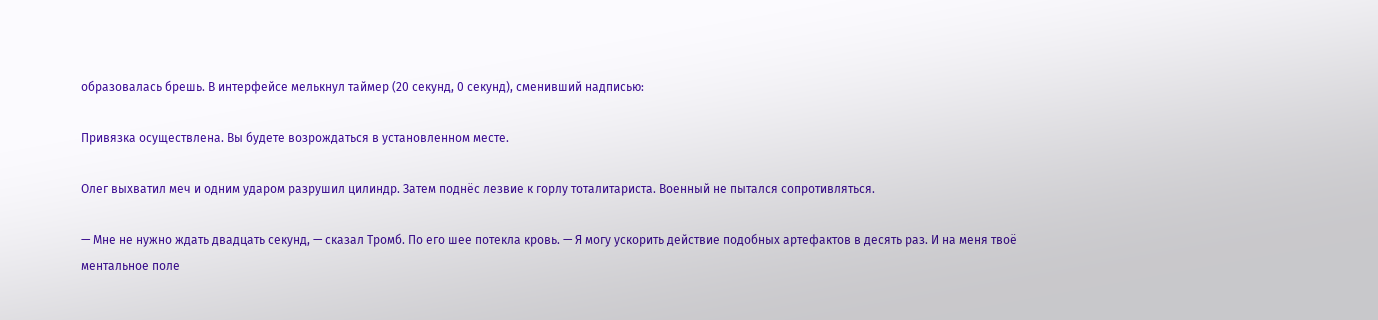образовалась брешь. В интерфейсе мелькнул таймер (20 секунд, 0 секунд), сменивший надписью:

Привязка осуществлена. Вы будете возрождаться в установленном месте.

Олег выхватил меч и одним ударом разрушил цилиндр. Затем поднёс лезвие к горлу тоталитариста. Военный не пытался сопротивляться.

— Мне не нужно ждать двадцать секунд, — сказал Тромб. По его шее потекла кровь. — Я могу ускорить действие подобных артефактов в десять раз. И на меня твоё ментальное поле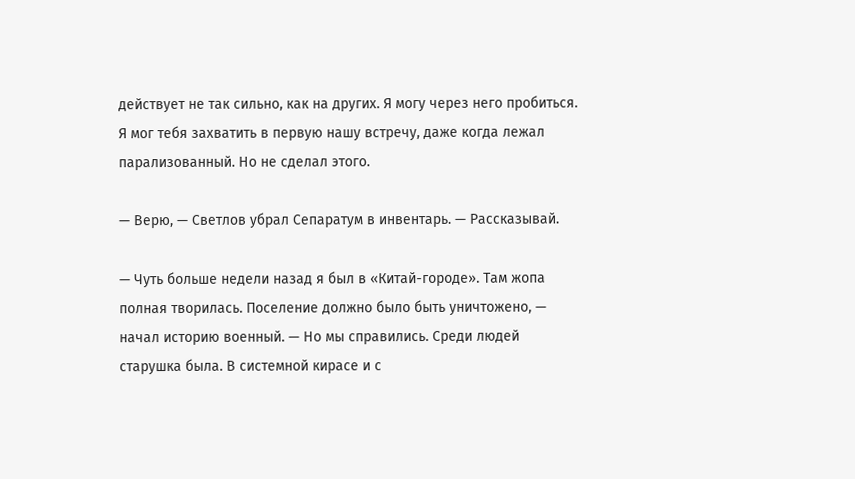действует не так сильно, как на других. Я могу через него пробиться. Я мог тебя захватить в первую нашу встречу, даже когда лежал парализованный. Но не сделал этого.

— Верю, — Светлов убрал Сепаратум в инвентарь. — Рассказывай.

— Чуть больше недели назад я был в «Китай-городе». Там жопа полная творилась. Поселение должно было быть уничтожено, — начал историю военный. — Но мы справились. Среди людей старушка была. В системной кирасе и с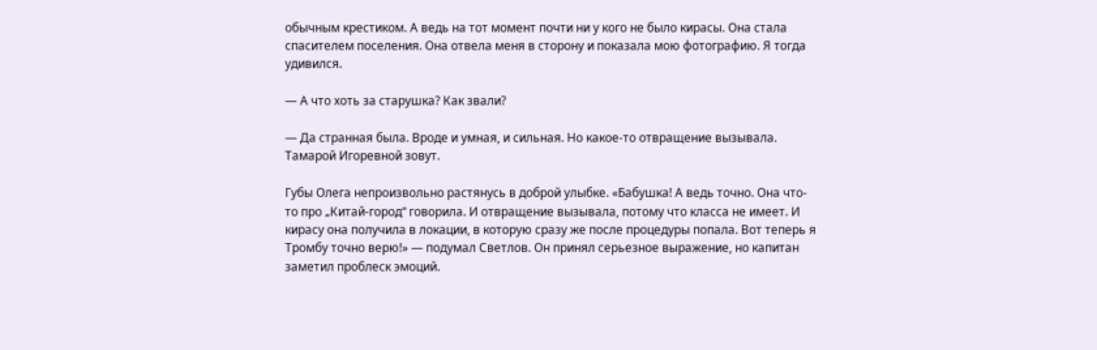обычным крестиком. А ведь на тот момент почти ни у кого не было кирасы. Она стала спасителем поселения. Она отвела меня в сторону и показала мою фотографию. Я тогда удивился.

— А что хоть за старушка? Как звали?

— Да странная была. Вроде и умная, и сильная. Но какое-то отвращение вызывала. Тамарой Игоревной зовут.

Губы Олега непроизвольно растянусь в доброй улыбке. «Бабушка! А ведь точно. Она что-то про „Китай-город“ говорила. И отвращение вызывала, потому что класса не имеет. И кирасу она получила в локации, в которую сразу же после процедуры попала. Вот теперь я Тромбу точно верю!» — подумал Светлов. Он принял серьезное выражение, но капитан заметил проблеск эмоций.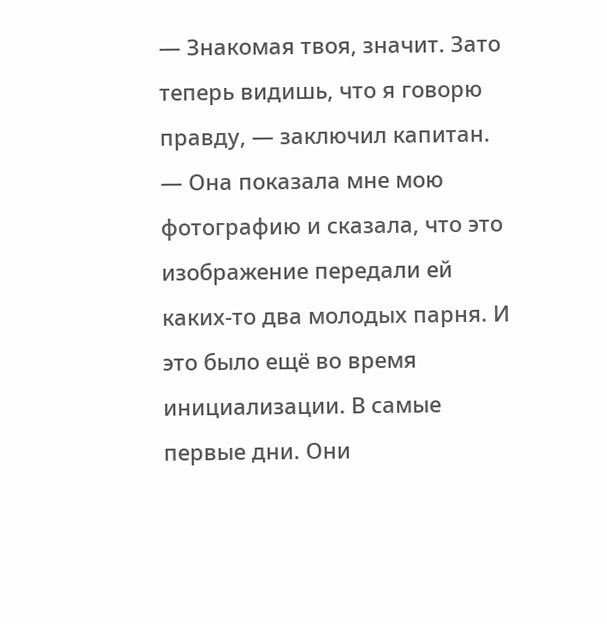— Знакомая твоя, значит. Зато теперь видишь, что я говорю правду, — заключил капитан. — Она показала мне мою фотографию и сказала, что это изображение передали ей каких-то два молодых парня. И это было ещё во время инициализации. В самые первые дни. Они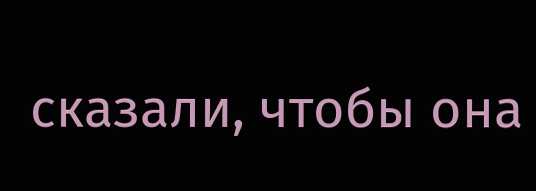сказали, чтобы она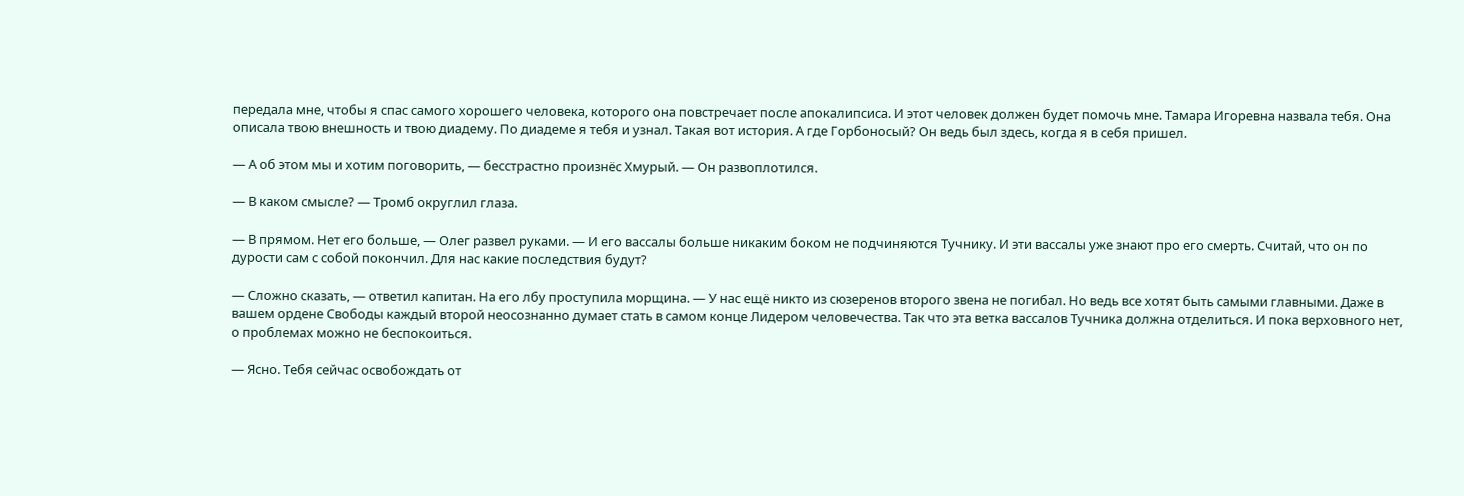передала мне, чтобы я спас самого хорошего человека, которого она повстречает после апокалипсиса. И этот человек должен будет помочь мне. Тамара Игоревна назвала тебя. Она описала твою внешность и твою диадему. По диадеме я тебя и узнал. Такая вот история. А где Горбоносый? Он ведь был здесь, когда я в себя пришел.

— А об этом мы и хотим поговорить, — бесстрастно произнёс Хмурый. — Он развоплотился.

— В каком смысле? — Тромб округлил глаза.

— В прямом. Нет его больше, — Олег развел руками. — И его вассалы больше никаким боком не подчиняются Тучнику. И эти вассалы уже знают про его смерть. Считай, что он по дурости сам с собой покончил. Для нас какие последствия будут?

— Сложно сказать, — ответил капитан. На его лбу проступила морщина. — У нас ещё никто из сюзеренов второго звена не погибал. Но ведь все хотят быть самыми главными. Даже в вашем ордене Свободы каждый второй неосознанно думает стать в самом конце Лидером человечества. Так что эта ветка вассалов Тучника должна отделиться. И пока верховного нет, о проблемах можно не беспокоиться.

— Ясно. Тебя сейчас освобождать от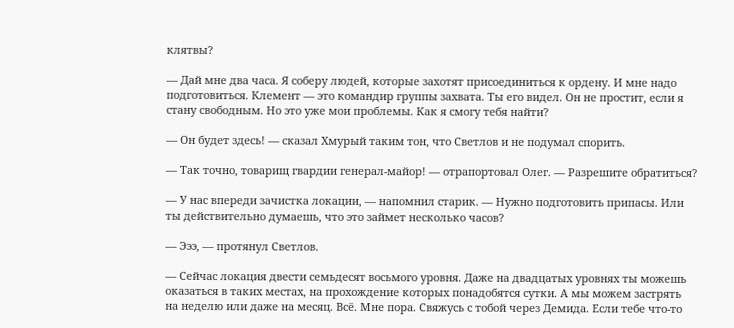клятвы?

— Дай мне два часа. Я соберу людей, которые захотят присоединиться к ордену. И мне надо подготовиться. Клемент — это командир группы захвата. Ты его видел. Он не простит, если я стану свободным. Но это уже мои проблемы. Как я смогу тебя найти?

— Он будет здесь! — сказал Хмурый таким тон, что Светлов и не подумал спорить.

— Так точно, товарищ гвардии генерал-майор! — отрапортовал Олег. — Разрешите обратиться?

— У нас впереди зачистка локации, — напомнил старик. — Нужно подготовить припасы. Или ты действительно думаешь, что это займет несколько часов?

— Эээ, — протянул Светлов.

— Сейчас локация двести семьдесят восьмого уровня. Даже на двадцатых уровнях ты можешь оказаться в таких местах, на прохождение которых понадобятся сутки. А мы можем застрять на неделю или даже на месяц. Всё. Мне пора. Свяжусь с тобой через Демида. Если тебе что-то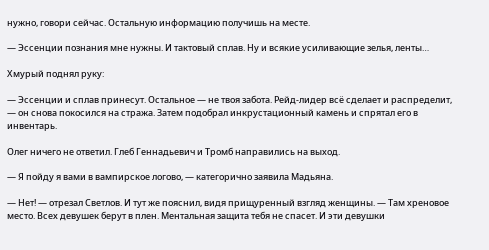нужно, говори сейчас. Остальную информацию получишь на месте.

— Эссенции познания мне нужны. И тактовый сплав. Ну и всякие усиливающие зелья, ленты…

Хмурый поднял руку:

— Эссенции и сплав принесут. Остальное — не твоя забота. Рейд-лидер всё сделает и распределит, — он снова покосился на стража. Затем подобрал инкрустационный камень и спрятал его в инвентарь.

Олег ничего не ответил. Глеб Геннадьевич и Тромб направились на выход.

— Я пойду я вами в вампирское логово, — категорично заявила Мадьяна.

— Нет! — отрезал Светлов. И тут же пояснил, видя прищуренный взгляд женщины. — Там хреновое место. Всех девушек берут в плен. Ментальная защита тебя не спасет. И эти девушки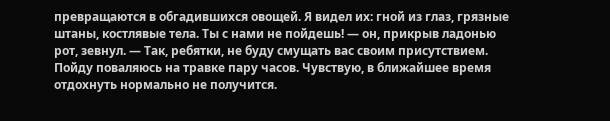превращаются в обгадившихся овощей. Я видел их: гной из глаз, грязные штаны, костлявые тела. Ты с нами не пойдешь! — он, прикрыв ладонью рот, зевнул. — Так, ребятки, не буду смущать вас своим присутствием. Пойду поваляюсь на травке пару часов. Чувствую, в ближайшее время отдохнуть нормально не получится.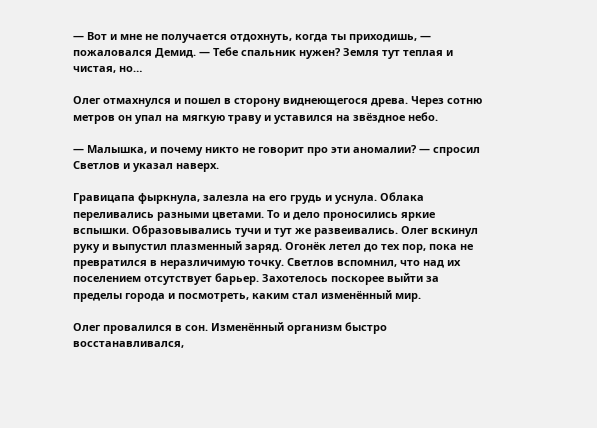— Вот и мне не получается отдохнуть, когда ты приходишь, — пожаловался Демид. — Тебе спальник нужен? Земля тут теплая и чистая, но…

Олег отмахнулся и пошел в сторону виднеющегося древа. Через сотню метров он упал на мягкую траву и уставился на звёздное небо.

— Малышка, и почему никто не говорит про эти аномалии? — спросил Светлов и указал наверх.

Гравицапа фыркнула, залезла на его грудь и уснула. Облака переливались разными цветами. То и дело проносились яркие вспышки. Образовывались тучи и тут же развеивались. Олег вскинул руку и выпустил плазменный заряд. Огонёк летел до тех пор, пока не превратился в неразличимую точку. Светлов вспомнил, что над их поселением отсутствует барьер. Захотелось поскорее выйти за пределы города и посмотреть, каким стал изменённый мир.

Олег провалился в сон. Изменённый организм быстро восстанавливался,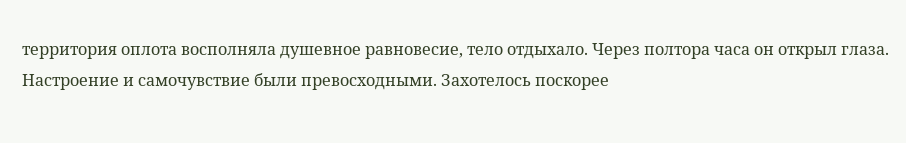территория оплота восполняла душевное равновесие, тело отдыхало. Через полтора часа он открыл глаза. Настроение и самочувствие были превосходными. Захотелось поскорее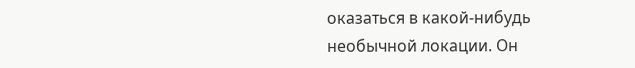оказаться в какой-нибудь необычной локации. Он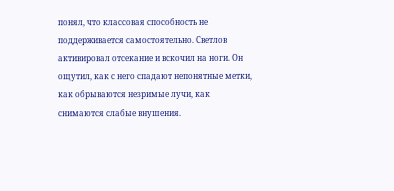понял, что классовая способность не поддерживается самостоятельно. Светлов активировал отсекание и вскочил на ноги. Он ощутил, как с него спадают непонятные метки, как обрываются незримые лучи, как снимаются слабые внушения.